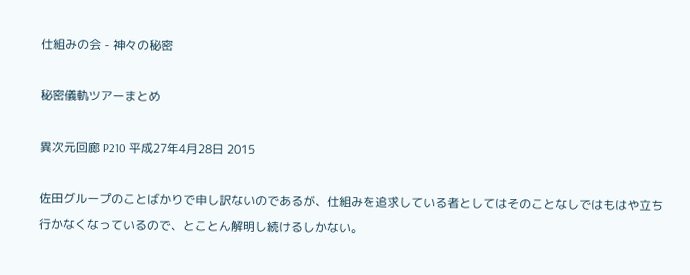仕組みの会 - 神々の秘密

秘密儀軌ツアーまとめ

異次元回廊 P210 平成27年4月28日 2015

佐田グループのことばかりで申し訳ないのであるが、仕組みを追求している者としてはそのことなしではもはや立ち行かなくなっているので、とことん解明し続けるしかない。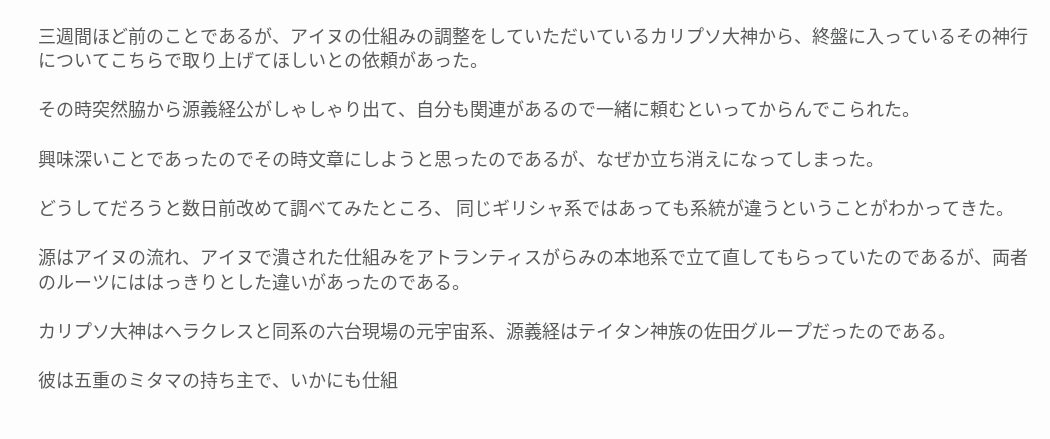三週間ほど前のことであるが、アイヌの仕組みの調整をしていただいているカリプソ大神から、終盤に入っているその神行についてこちらで取り上げてほしいとの依頼があった。

その時突然脇から源義経公がしゃしゃり出て、自分も関連があるので一緒に頼むといってからんでこられた。

興味深いことであったのでその時文章にしようと思ったのであるが、なぜか立ち消えになってしまった。

どうしてだろうと数日前改めて調べてみたところ、 同じギリシャ系ではあっても系統が違うということがわかってきた。

源はアイヌの流れ、アイヌで潰された仕組みをアトランティスがらみの本地系で立て直してもらっていたのであるが、両者のルーツにははっきりとした違いがあったのである。

カリプソ大神はヘラクレスと同系の六台現場の元宇宙系、源義経はテイタン神族の佐田グループだったのである。

彼は五重のミタマの持ち主で、いかにも仕組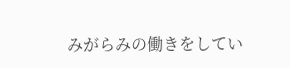みがらみの働きをしてい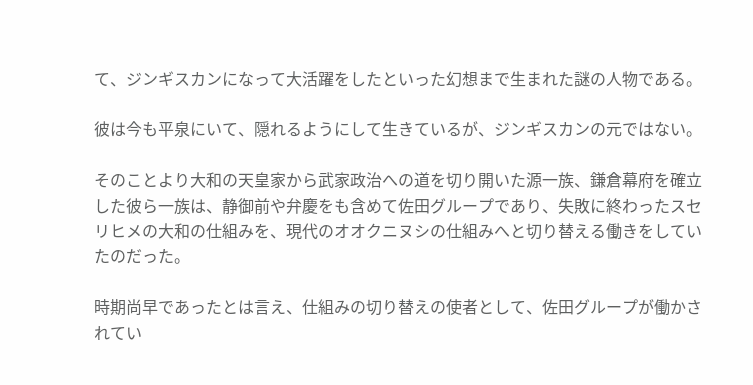て、ジンギスカンになって大活躍をしたといった幻想まで生まれた謎の人物である。

彼は今も平泉にいて、隠れるようにして生きているが、ジンギスカンの元ではない。

そのことより大和の天皇家から武家政治への道を切り開いた源一族、鎌倉幕府を確立した彼ら一族は、静御前や弁慶をも含めて佐田グループであり、失敗に終わったスセリヒメの大和の仕組みを、現代のオオクニヌシの仕組みへと切り替える働きをしていたのだった。

時期尚早であったとは言え、仕組みの切り替えの使者として、佐田グループが働かされてい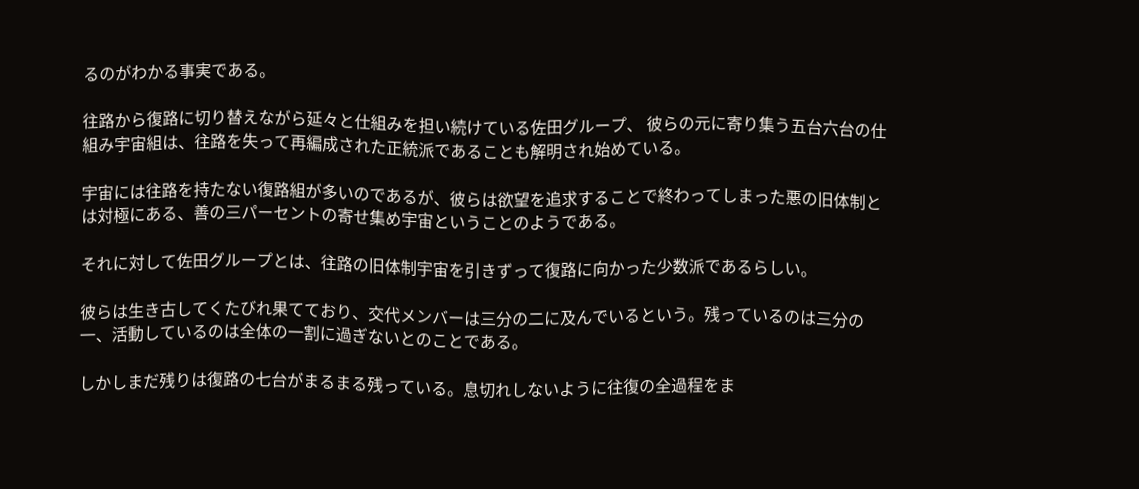るのがわかる事実である。

往路から復路に切り替えながら延々と仕組みを担い続けている佐田グループ、 彼らの元に寄り集う五台六台の仕組み宇宙組は、往路を失って再編成された正統派であることも解明され始めている。

宇宙には往路を持たない復路組が多いのであるが、彼らは欲望を追求することで終わってしまった悪の旧体制とは対極にある、善の三パーセントの寄せ集め宇宙ということのようである。

それに対して佐田グループとは、往路の旧体制宇宙を引きずって復路に向かった少数派であるらしい。

彼らは生き古してくたびれ果てており、交代メンバーは三分の二に及んでいるという。残っているのは三分の一、活動しているのは全体の一割に過ぎないとのことである。

しかしまだ残りは復路の七台がまるまる残っている。息切れしないように往復の全過程をま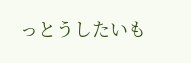っとうしたいも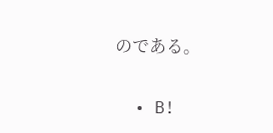のである。

  • B!